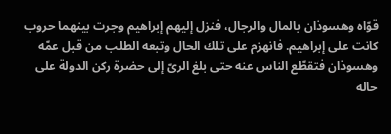قوّاه وهسوذان بالمال والرجال، فنزل إليهم إبراهيم وجرت بينهما حروب كانت على إبراهيم. فانهزم على تلك الحال وتبعه الطلب من قبل عمّه وهسوذان فتقطّع الناس عنه حتى بلغ الرىّ إلى حضرة ركن الدولة على حاله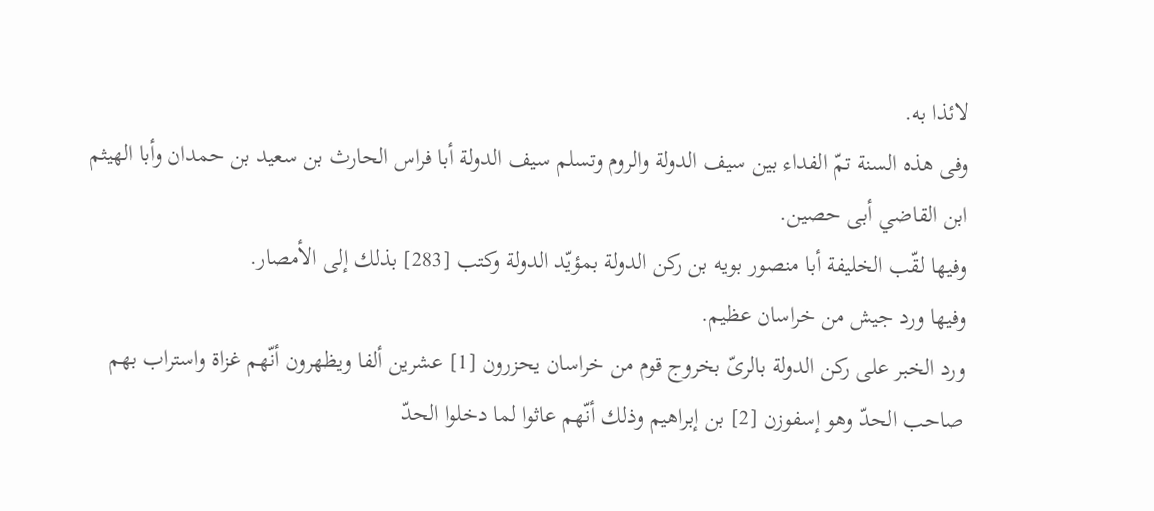لائذا به.
وفى هذه السنة تمّ الفداء بين سيف الدولة والروم وتسلم سيف الدولة أبا فراس الحارث بن سعيد بن حمدان وأبا الهيثم ابن القاضي أبى حصين.
وفيها لقّب الخليفة أبا منصور بويه بن ركن الدولة بمؤيّد الدولة وكتب [283] بذلك إلى الأمصار.
وفيها ورد جيش من خراسان عظيم.
ورد الخبر على ركن الدولة بالرىّ بخروج قوم من خراسان يحزرون [1] عشرين ألفا ويظهرون أنّهم غزاة واستراب بهم صاحب الحدّ وهو إسفوزن [2] بن إبراهيم وذلك أنّهم عاثوا لما دخلوا الحدّ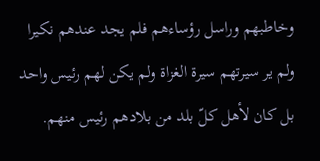وخاطبهم وراسل رؤساءهم فلم يجد عندهم نكيرا ولم ير سيرتهم سيرة الغزاة ولم يكن لهم رئيس واحد بل كان لأهل كلّ بلد من بلادهم رئيس منهم.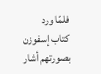فلمّا ورد كتاب إسفوزن بصورتهم أشار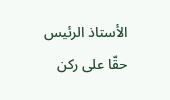الأستاذ الرئيس حقّا على ركن